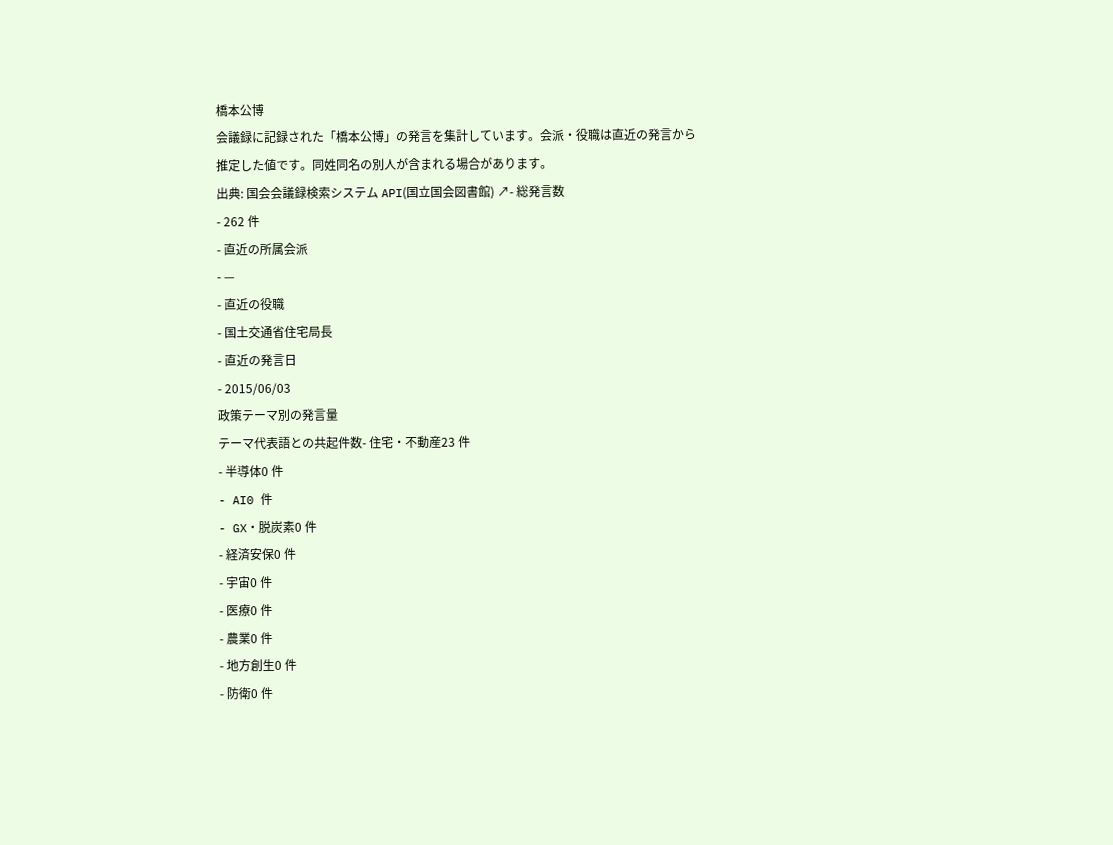橋本公博
会議録に記録された「橋本公博」の発言を集計しています。会派・役職は直近の発言から推定した値です。同姓同名の別人が含まれる場合があります。
出典: 国会会議録検索システム API(国立国会図書館) ↗- 総発言数
- 262 件
- 直近の所属会派
- —
- 直近の役職
- 国土交通省住宅局長
- 直近の発言日
- 2015/06/03
政策テーマ別の発言量
テーマ代表語との共起件数- 住宅・不動産23 件
- 半導体0 件
- AI0 件
- GX・脱炭素0 件
- 経済安保0 件
- 宇宙0 件
- 医療0 件
- 農業0 件
- 地方創生0 件
- 防衛0 件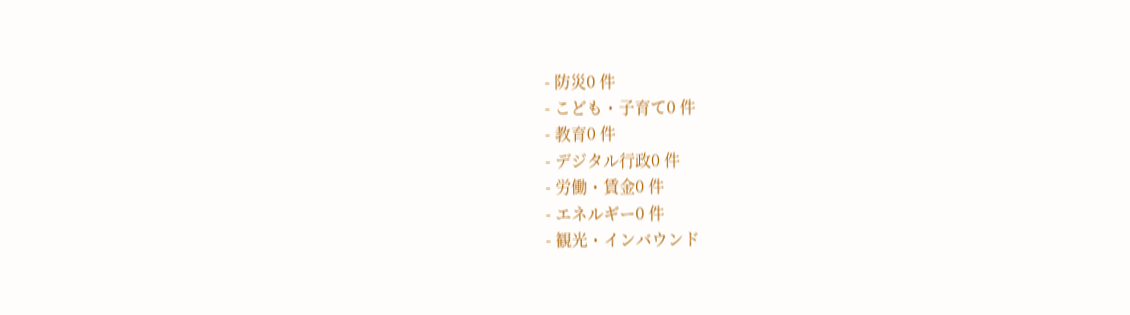- 防災0 件
- こども・子育て0 件
- 教育0 件
- デジタル行政0 件
- 労働・賃金0 件
- エネルギー0 件
- 観光・インバウンド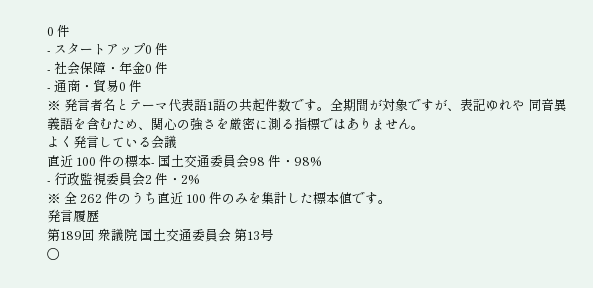0 件
- スタートアップ0 件
- 社会保障・年金0 件
- 通商・貿易0 件
※ 発言者名とテーマ代表語1語の共起件数です。全期間が対象ですが、表記ゆれや 同音異義語を含むため、関心の強さを厳密に測る指標ではありません。
よく発言している会議
直近 100 件の標本- 国土交通委員会98 件・98%
- 行政監視委員会2 件・2%
※ 全 262 件のうち直近 100 件のみを集計した標本値です。
発言履歴
第189回 衆議院 国土交通委員会 第13号
○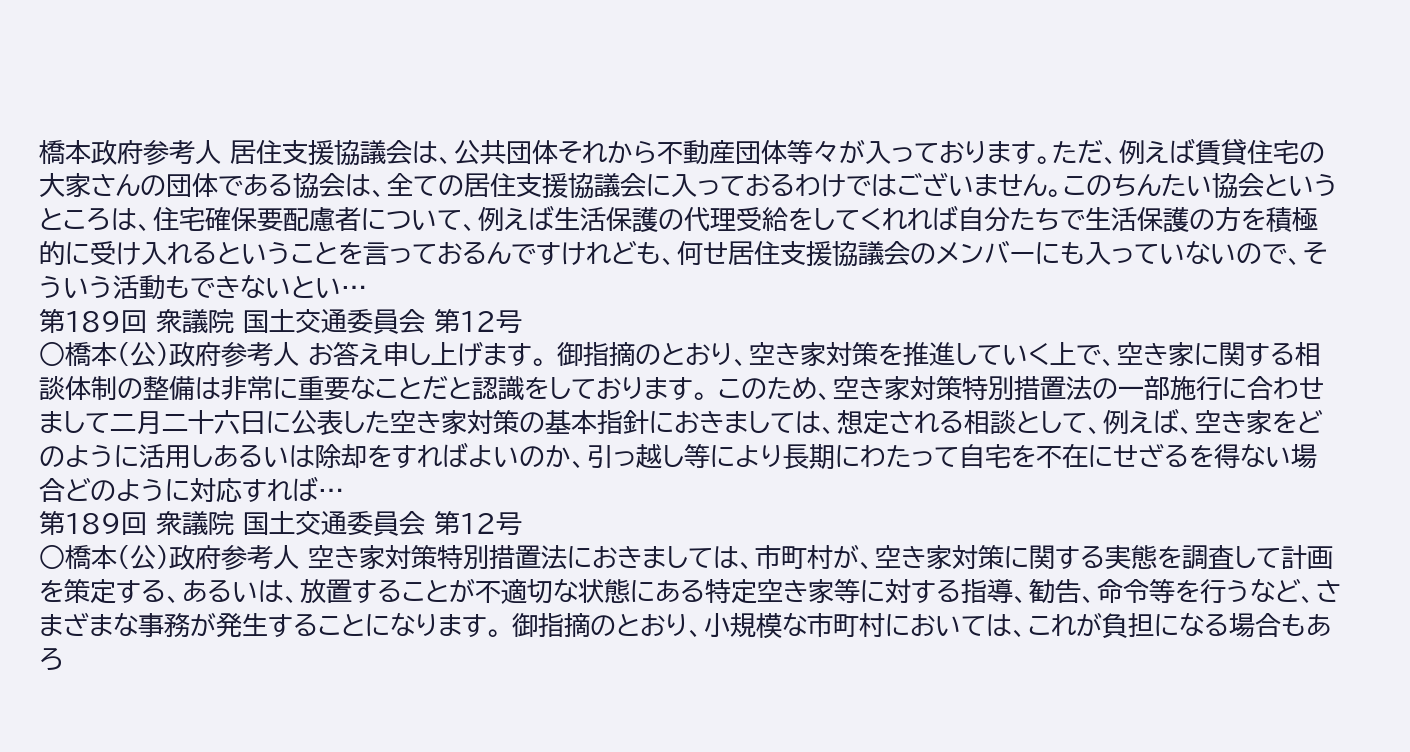橋本政府参考人 居住支援協議会は、公共団体それから不動産団体等々が入っております。ただ、例えば賃貸住宅の大家さんの団体である協会は、全ての居住支援協議会に入っておるわけではございません。このちんたい協会というところは、住宅確保要配慮者について、例えば生活保護の代理受給をしてくれれば自分たちで生活保護の方を積極的に受け入れるということを言っておるんですけれども、何せ居住支援協議会のメンバーにも入っていないので、そういう活動もできないとい…
第189回 衆議院 国土交通委員会 第12号
○橋本(公)政府参考人 お答え申し上げます。 御指摘のとおり、空き家対策を推進していく上で、空き家に関する相談体制の整備は非常に重要なことだと認識をしております。 このため、空き家対策特別措置法の一部施行に合わせまして二月二十六日に公表した空き家対策の基本指針におきましては、想定される相談として、例えば、空き家をどのように活用しあるいは除却をすればよいのか、引っ越し等により長期にわたって自宅を不在にせざるを得ない場合どのように対応すれば…
第189回 衆議院 国土交通委員会 第12号
○橋本(公)政府参考人 空き家対策特別措置法におきましては、市町村が、空き家対策に関する実態を調査して計画を策定する、あるいは、放置することが不適切な状態にある特定空き家等に対する指導、勧告、命令等を行うなど、さまざまな事務が発生することになります。 御指摘のとおり、小規模な市町村においては、これが負担になる場合もあろ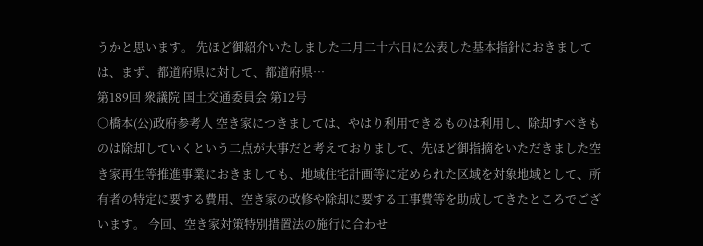うかと思います。 先ほど御紹介いたしました二月二十六日に公表した基本指針におきましては、まず、都道府県に対して、都道府県…
第189回 衆議院 国土交通委員会 第12号
○橋本(公)政府参考人 空き家につきましては、やはり利用できるものは利用し、除却すべきものは除却していくという二点が大事だと考えておりまして、先ほど御指摘をいただきました空き家再生等推進事業におきましても、地域住宅計画等に定められた区域を対象地域として、所有者の特定に要する費用、空き家の改修や除却に要する工事費等を助成してきたところでございます。 今回、空き家対策特別措置法の施行に合わせ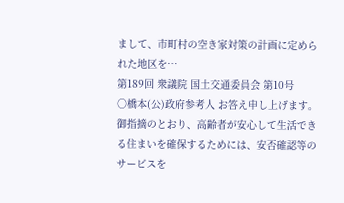まして、市町村の空き家対策の計画に定められた地区を…
第189回 衆議院 国土交通委員会 第10号
○橋本(公)政府参考人 お答え申し上げます。 御指摘のとおり、高齢者が安心して生活できる住まいを確保するためには、安否確認等のサービスを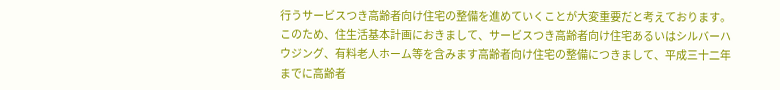行うサービスつき高齢者向け住宅の整備を進めていくことが大変重要だと考えております。 このため、住生活基本計画におきまして、サービスつき高齢者向け住宅あるいはシルバーハウジング、有料老人ホーム等を含みます高齢者向け住宅の整備につきまして、平成三十二年までに高齢者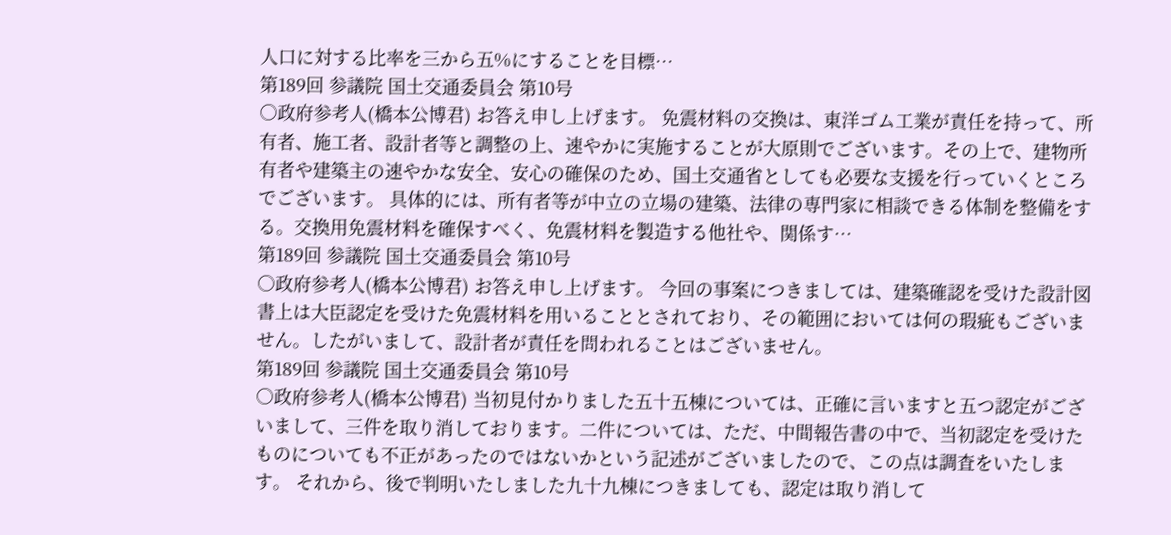人口に対する比率を三から五%にすることを目標…
第189回 参議院 国土交通委員会 第10号
○政府参考人(橋本公博君) お答え申し上げます。 免震材料の交換は、東洋ゴム工業が責任を持って、所有者、施工者、設計者等と調整の上、速やかに実施することが大原則でございます。その上で、建物所有者や建築主の速やかな安全、安心の確保のため、国土交通省としても必要な支援を行っていくところでございます。 具体的には、所有者等が中立の立場の建築、法律の専門家に相談できる体制を整備をする。交換用免震材料を確保すべく、免震材料を製造する他社や、関係す…
第189回 参議院 国土交通委員会 第10号
○政府参考人(橋本公博君) お答え申し上げます。 今回の事案につきましては、建築確認を受けた設計図書上は大臣認定を受けた免震材料を用いることとされており、その範囲においては何の瑕疵もございません。したがいまして、設計者が責任を問われることはございません。
第189回 参議院 国土交通委員会 第10号
○政府参考人(橋本公博君) 当初見付かりました五十五棟については、正確に言いますと五つ認定がございまして、三件を取り消しております。二件については、ただ、中間報告書の中で、当初認定を受けたものについても不正があったのではないかという記述がございましたので、この点は調査をいたします。 それから、後で判明いたしました九十九棟につきましても、認定は取り消して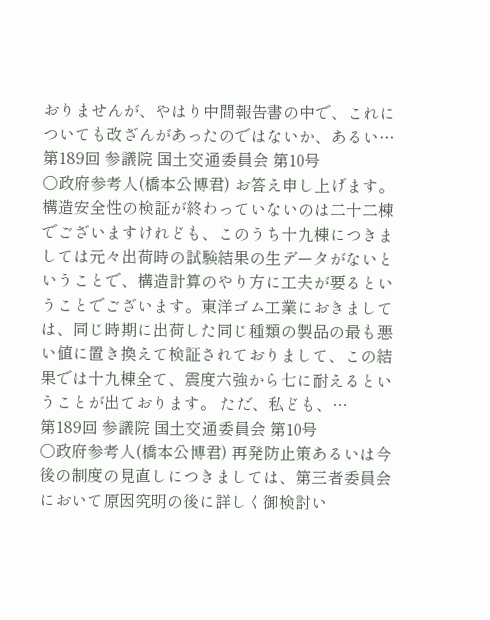おりませんが、やはり中間報告書の中で、これについても改ざんがあったのではないか、あるい…
第189回 参議院 国土交通委員会 第10号
○政府参考人(橋本公博君) お答え申し上げます。 構造安全性の検証が終わっていないのは二十二棟でございますけれども、このうち十九棟につきましては元々出荷時の試験結果の生データがないということで、構造計算のやり方に工夫が要るということでございます。東洋ゴム工業におきましては、同じ時期に出荷した同じ種類の製品の最も悪い値に置き換えて検証されておりまして、この結果では十九棟全て、震度六強から七に耐えるということが出ております。 ただ、私ども、…
第189回 参議院 国土交通委員会 第10号
○政府参考人(橋本公博君) 再発防止策あるいは今後の制度の見直しにつきましては、第三者委員会において原因究明の後に詳しく御検討い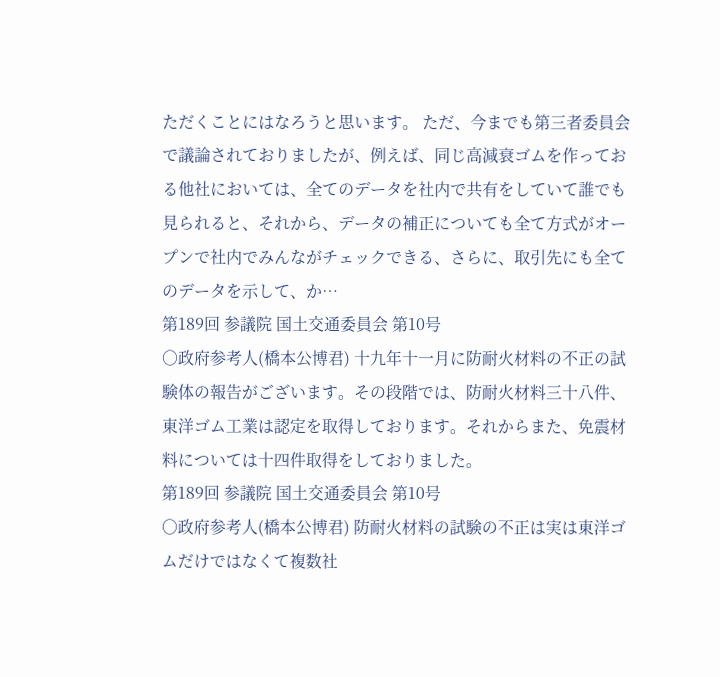ただくことにはなろうと思います。 ただ、今までも第三者委員会で議論されておりましたが、例えば、同じ高減衰ゴムを作っておる他社においては、全てのデータを社内で共有をしていて誰でも見られると、それから、データの補正についても全て方式がオープンで社内でみんながチェックできる、さらに、取引先にも全てのデータを示して、か…
第189回 参議院 国土交通委員会 第10号
○政府参考人(橋本公博君) 十九年十一月に防耐火材料の不正の試験体の報告がございます。その段階では、防耐火材料三十八件、東洋ゴム工業は認定を取得しております。それからまた、免震材料については十四件取得をしておりました。
第189回 参議院 国土交通委員会 第10号
○政府参考人(橋本公博君) 防耐火材料の試験の不正は実は東洋ゴムだけではなくて複数社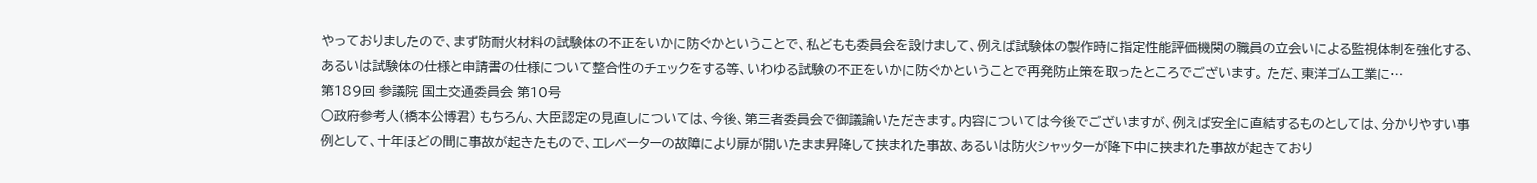やっておりましたので、まず防耐火材料の試験体の不正をいかに防ぐかということで、私どもも委員会を設けまして、例えば試験体の製作時に指定性能評価機関の職員の立会いによる監視体制を強化する、あるいは試験体の仕様と申請書の仕様について整合性のチェックをする等、いわゆる試験の不正をいかに防ぐかということで再発防止策を取ったところでございます。 ただ、東洋ゴム工業に…
第189回 参議院 国土交通委員会 第10号
○政府参考人(橋本公博君) もちろん、大臣認定の見直しについては、今後、第三者委員会で御議論いただきます。内容については今後でございますが、例えば安全に直結するものとしては、分かりやすい事例として、十年ほどの間に事故が起きたもので、エレベーターの故障により扉が開いたまま昇降して挟まれた事故、あるいは防火シャッターが降下中に挟まれた事故が起きており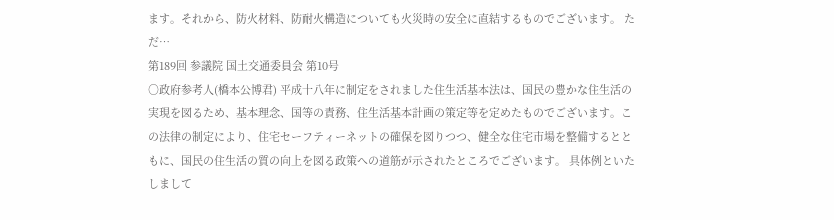ます。それから、防火材料、防耐火構造についても火災時の安全に直結するものでございます。 ただ…
第189回 参議院 国土交通委員会 第10号
○政府参考人(橋本公博君) 平成十八年に制定をされました住生活基本法は、国民の豊かな住生活の実現を図るため、基本理念、国等の責務、住生活基本計画の策定等を定めたものでございます。この法律の制定により、住宅セーフティーネットの確保を図りつつ、健全な住宅市場を整備するとともに、国民の住生活の質の向上を図る政策への道筋が示されたところでございます。 具体例といたしまして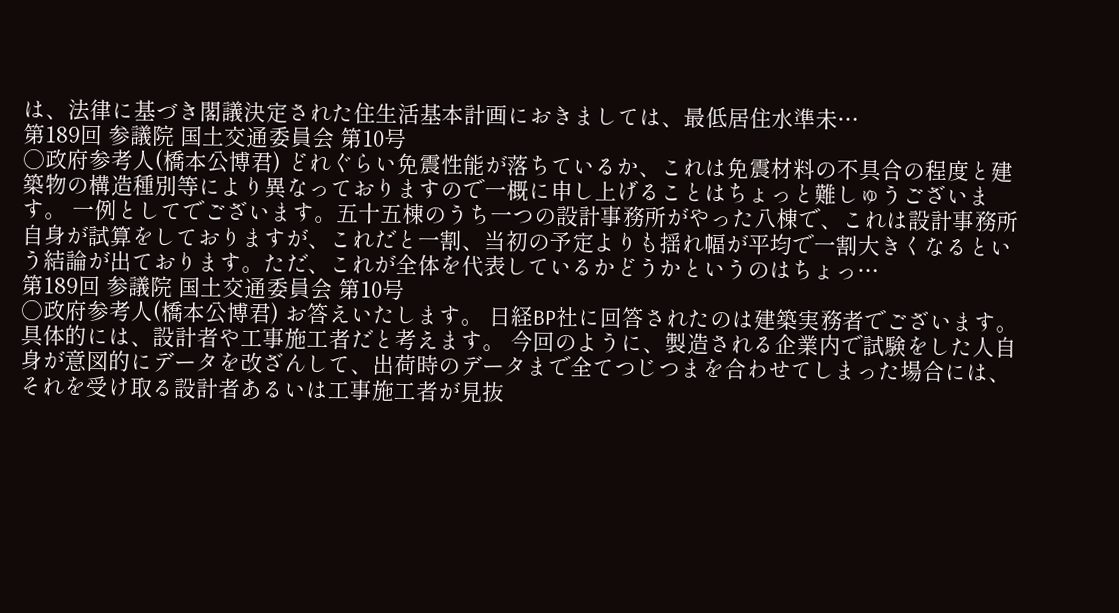は、法律に基づき閣議決定された住生活基本計画におきましては、最低居住水準未…
第189回 参議院 国土交通委員会 第10号
○政府参考人(橋本公博君) どれぐらい免震性能が落ちているか、これは免震材料の不具合の程度と建築物の構造種別等により異なっておりますので一概に申し上げることはちょっと難しゅうございます。 一例としてでございます。五十五棟のうち一つの設計事務所がやった八棟で、これは設計事務所自身が試算をしておりますが、これだと一割、当初の予定よりも揺れ幅が平均で一割大きくなるという結論が出ております。ただ、これが全体を代表しているかどうかというのはちょっ…
第189回 参議院 国土交通委員会 第10号
○政府参考人(橋本公博君) お答えいたします。 日経BP社に回答されたのは建築実務者でございます。具体的には、設計者や工事施工者だと考えます。 今回のように、製造される企業内で試験をした人自身が意図的にデータを改ざんして、出荷時のデータまで全てつじつまを合わせてしまった場合には、それを受け取る設計者あるいは工事施工者が見抜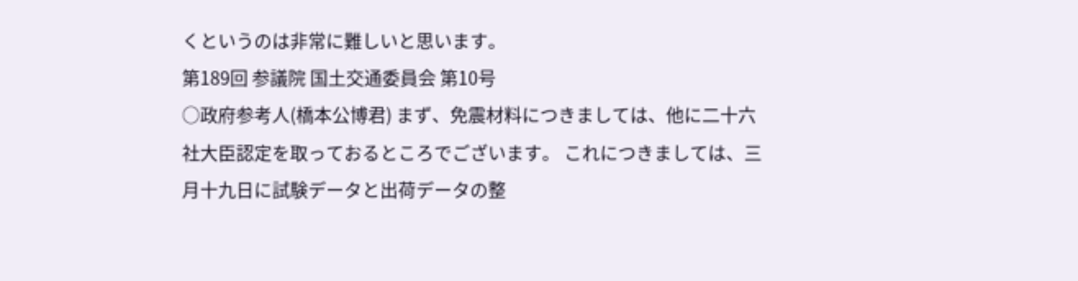くというのは非常に難しいと思います。
第189回 参議院 国土交通委員会 第10号
○政府参考人(橋本公博君) まず、免震材料につきましては、他に二十六社大臣認定を取っておるところでございます。 これにつきましては、三月十九日に試験データと出荷データの整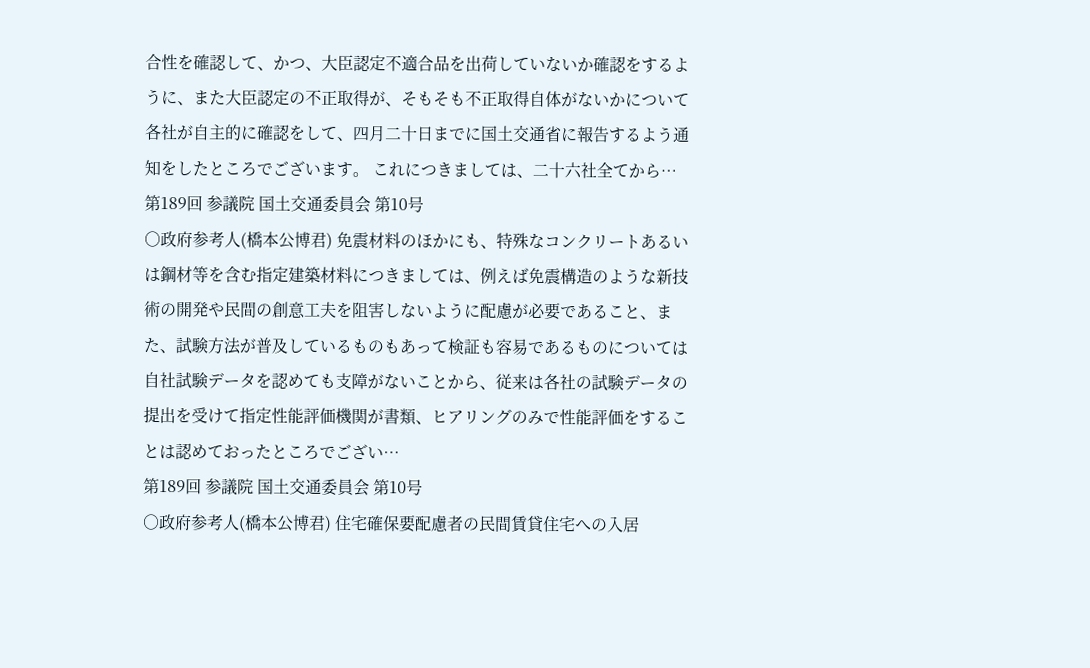合性を確認して、かつ、大臣認定不適合品を出荷していないか確認をするように、また大臣認定の不正取得が、そもそも不正取得自体がないかについて各社が自主的に確認をして、四月二十日までに国土交通省に報告するよう通知をしたところでございます。 これにつきましては、二十六社全てから…
第189回 参議院 国土交通委員会 第10号
○政府参考人(橋本公博君) 免震材料のほかにも、特殊なコンクリートあるいは鋼材等を含む指定建築材料につきましては、例えば免震構造のような新技術の開発や民間の創意工夫を阻害しないように配慮が必要であること、また、試験方法が普及しているものもあって検証も容易であるものについては自社試験データを認めても支障がないことから、従来は各社の試験データの提出を受けて指定性能評価機関が書類、ヒアリングのみで性能評価をすることは認めておったところでござい…
第189回 参議院 国土交通委員会 第10号
○政府参考人(橋本公博君) 住宅確保要配慮者の民間賃貸住宅への入居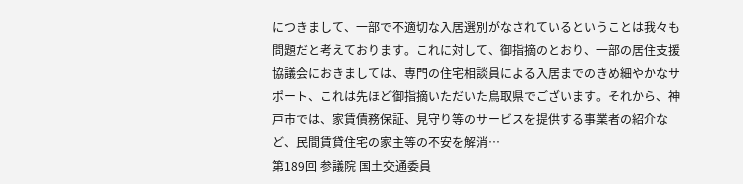につきまして、一部で不適切な入居選別がなされているということは我々も問題だと考えております。これに対して、御指摘のとおり、一部の居住支援協議会におきましては、専門の住宅相談員による入居までのきめ細やかなサポート、これは先ほど御指摘いただいた鳥取県でございます。それから、神戸市では、家賃債務保証、見守り等のサービスを提供する事業者の紹介など、民間賃貸住宅の家主等の不安を解消…
第189回 参議院 国土交通委員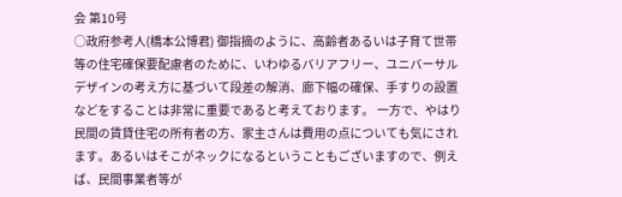会 第10号
○政府参考人(橋本公博君) 御指摘のように、高齢者あるいは子育て世帯等の住宅確保要配慮者のために、いわゆるバリアフリー、ユニバーサルデザインの考え方に基づいて段差の解消、廊下幅の確保、手すりの設置などをすることは非常に重要であると考えております。 一方で、やはり民間の賃貸住宅の所有者の方、家主さんは費用の点についても気にされます。あるいはそこがネックになるということもございますので、例えば、民間事業者等が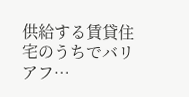供給する賃貸住宅のうちでバリアフ…